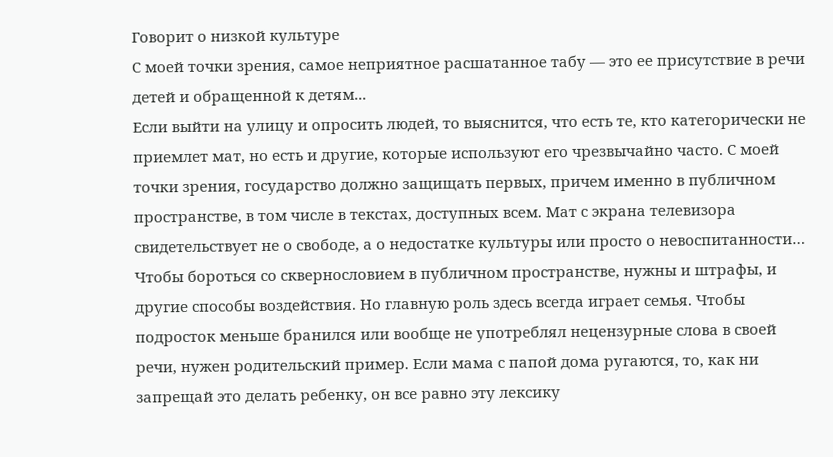Говорит о низкой культуре
С моей точки зрения, самое неприятное расшатанное табу — это ее присутствие в речи детей и обращенной к детям...
Если выйти на улицу и опросить людей, то выяснится, что есть те, кто категорически не приемлет мат, но есть и другие, которые используют его чрезвычайно часто. С моей точки зрения, государство должно защищать первых, причем именно в публичном пространстве, в том числе в текстах, доступных всем. Мат с экрана телевизора свидетельствует не о свободе, а о недостатке культуры или просто о невоспитанности…
Чтобы бороться со сквернословием в публичном пространстве, нужны и штрафы, и другие способы воздействия. Но главную роль здесь всегда играет семья. Чтобы подросток меньше бранился или вообще не употреблял нецензурные слова в своей речи, нужен родительский пример. Если мама с папой дома ругаются, то, как ни запрещай это делать ребенку, он все равно эту лексику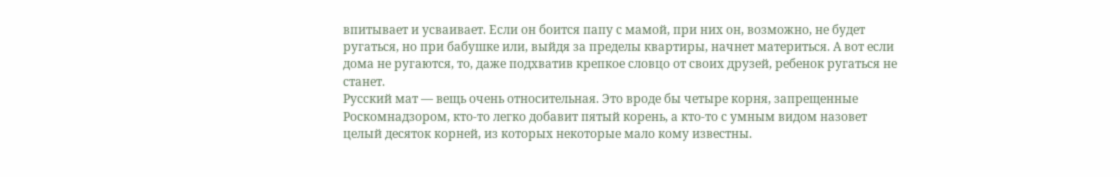впитывает и усваивает. Если он боится папу с мамой, при них он, возможно, не будет ругаться, но при бабушке или, выйдя за пределы квартиры, начнет материться. А вот если дома не ругаются, то, даже подхватив крепкое словцо от своих друзей, ребенок ругаться не станет.
Русский мат — вещь очень относительная. Это вроде бы четыре корня, запрещенные Роскомнадзором, кто-то легко добавит пятый корень, а кто-то с умным видом назовет целый десяток корней, из которых некоторые мало кому известны.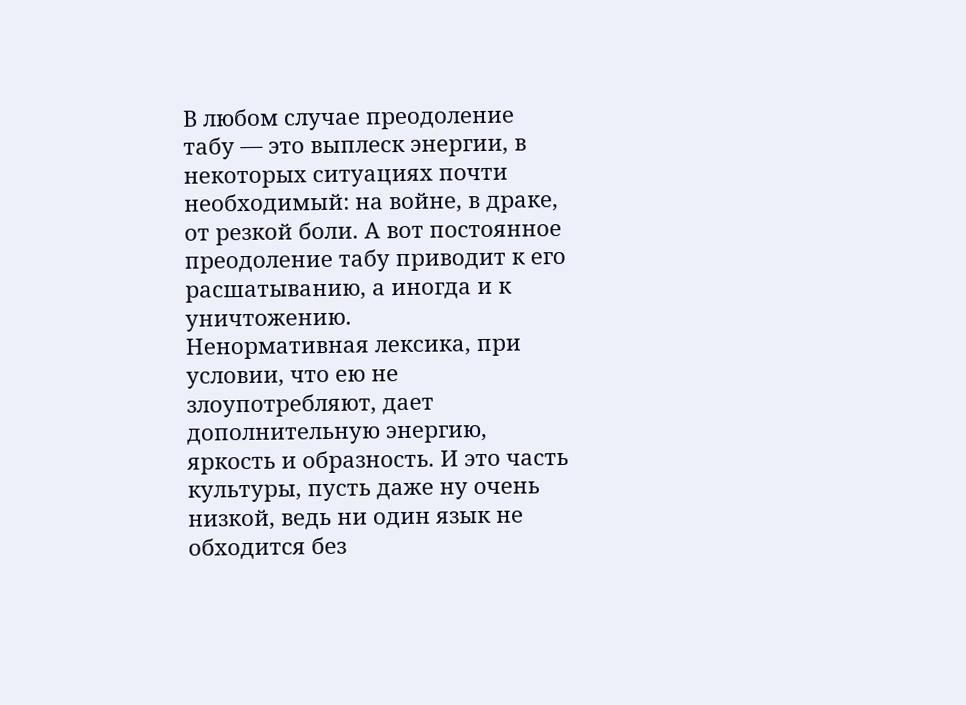В любом случае преодоление табу — это выплеск энергии, в некоторых ситуациях почти необходимый: на войне, в драке, от резкой боли. А вот постоянное преодоление табу приводит к его расшатыванию, а иногда и к уничтожению.
Ненормативная лексика, при условии, что ею не злоупотребляют, дает дополнительную энергию, яркость и образность. И это часть культуры, пусть даже ну очень низкой, ведь ни один язык не обходится без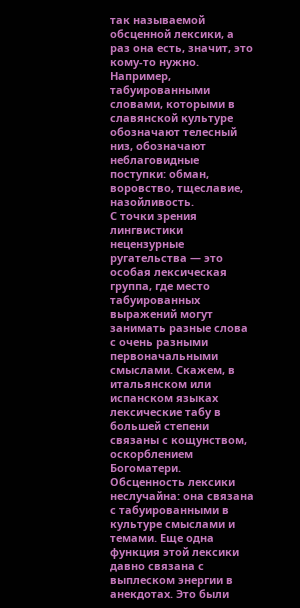так называемой обсценной лексики, а раз она есть, значит, это кому-то нужно. Например, табуированными словами, которыми в славянской культуре обозначают телесный низ, обозначают неблаговидные поступки: обман, воровство, тщеславие, назойливость.
С точки зрения лингвистики нецензурные ругательства — это особая лексическая группа, где место табуированных выражений могут занимать разные слова с очень разными первоначальными смыслами. Скажем, в итальянском или испанском языках лексические табу в большей степени связаны с кощунством, оскорблением Богоматери. Обсценность лексики неслучайна: она связана с табуированными в культуре смыслами и темами. Еще одна функция этой лексики давно связана с выплеском энергии в анекдотах. Это были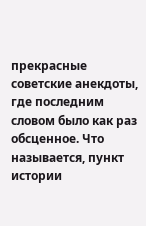прекрасные советские анекдоты, где последним словом было как раз обсценное. Что называется, пункт истории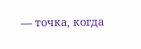— точка, когда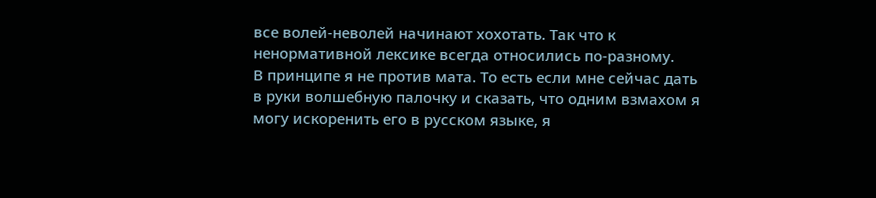все волей-неволей начинают хохотать. Так что к ненормативной лексике всегда относились по-разному.
В принципе я не против мата. То есть если мне сейчас дать в руки волшебную палочку и сказать, что одним взмахом я могу искоренить его в русском языке, я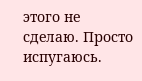этого не сделаю. Просто испугаюсь.